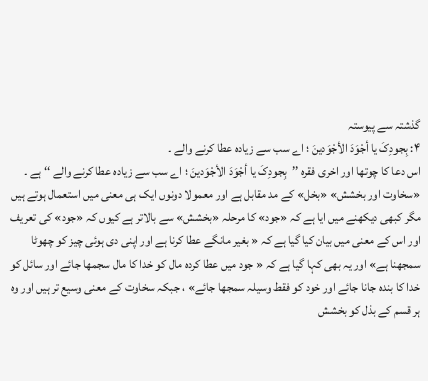گذشتہ سے پیوستہ
۴: بِجودِکَ یا أجْوَدَ الأجْوَدینَ ؛ اے سب سے زیادہ عطا کرنے والے ۔
اس دعا کا چوتھا اور اخری فقرہ ’’بِجودِکَ یا أجْوَدَ الأجْوَدینَ ؛ اے سب سے زیادہ عطا کرنے والے ‘‘ ہے ۔
«سخاوت اور بخشش» «بخل» کے مد مقابل ہے اور معمولا دونوں ایک ہی معنی میں استعمال ہوتے ہیں مگر کبھی دیکھنے میں ایا ہے کہ «جود» کا مرحلہ «بخشش» سے بالاتر ہے کیوں کہ «جود» کی تعریف اور اس کے معنی میں بیان کیا گیا ہے کہ « بغیر مانگے عطا کرنا ہے اور اپنی دی ہوئی چیز کو چھوٹا سمجھنا ہے» اور یہ بھی کہا گیا ہے کہ « جود میں عطا کردہ مال کو خدا کا مال سجمھا جائے اور سائل کو خدا کا بندہ جانا جائے اور خود کو فقط وسیلہ سمجھا جائے» ، جبکہ سخاوت کے معنی وسیع تر ہیں اور وہ ہر قسم کے بذل کو بخشش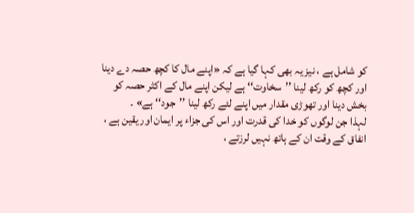کو شامل ہے ، نیز یہ بھی کہا گیا ہے کہ «اپنے مال کا کچھ حصہ دے دینا اور کچھ کو رکھ لینا ’’سخاوت‘‘ ہے لیکن اپنے مال کے اکثر حصہ کو بخش دینا اور تھوڑی مقدار میں اپنے لئے رکھ لینا ’’جود‘‘ ہے» ۔
لہذا جن لوگوں کو خدا کی قدرت اور اس کی جزاء پر ایمان اور یقین ہے ، انفاق کے وقت ان کے ہاتھ نہیں لرزتے ،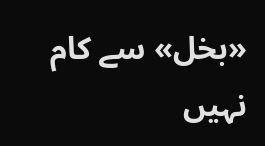«بخل» سے کام نہیں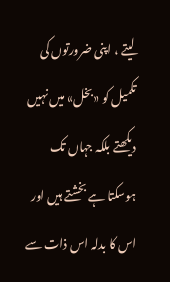لیتے ، اپنی ضرورتوں کی تکمیل کو «بخل» میں نہیں دیکھتے بلکہ جہاں تک ہوسکتا ہے بخشتے ہیں اور اس کا بدلہ اس ذات سے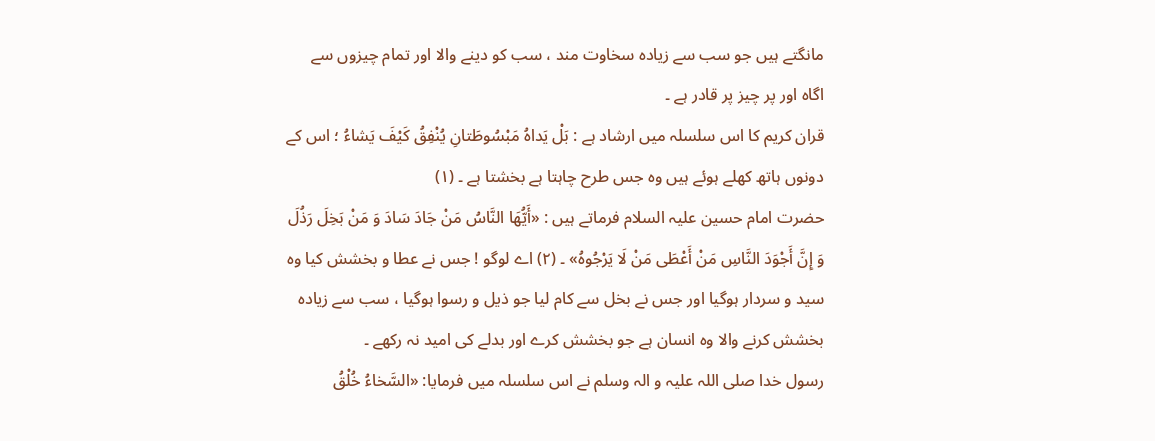مانگتے ہیں جو سب سے زیادہ سخاوت مند ، سب کو دینے والا اور تمام چیزوں سے اگاہ اور پر چیز پر قادر ہے ۔
قران کریم کا اس سلسلہ میں ارشاد ہے : بَلْ یَداهُ مَبْسُوطَتانِ یُنْفِقُ کَیْفَ یَشاءُ ؛ اس کے دونوں ہاتھ کھلے ہوئے ہیں وہ جس طرح چاہتا ہے بخشتا ہے ۔ (۱)
حضرت امام حسین علیہ السلام فرماتے ہیں : «أَيُّهَا النَّاسُ مَنْ جَادَ سَادَ وَ مَنْ بَخِلَ رَذُلَ وَ إِنَّ أَجْوَدَ النَّاسِ مَنْ أَعْطَى مَنْ لَا يَرْجُوهُ» ۔ (۲) اے لوگو ! جس نے عطا و بخشش کیا وہ سید و سردار ہوگیا اور جس نے بخل سے کام لیا جو ذیل و رسوا ہوگیا ، سب سے زیادہ بخشش کرنے والا وہ انسان ہے جو بخشش کرے اور بدلے کی امید نہ رکھے ۔
رسول خدا صلی اللہ علیہ و الہ وسلم نے اس سلسلہ میں فرمایا: «السَّخاءُ خُلْقُ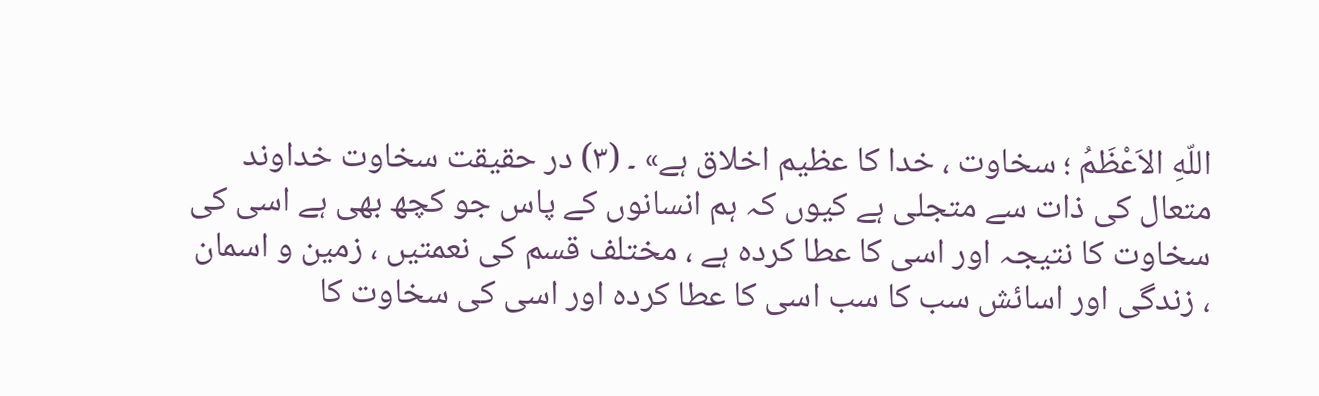اللّهِ الاَعْظَمُ ؛ سخاوت ، خدا کا عظیم اخلاق ہے» ۔ (۳) در حقیقت سخاوت خداوند متعال کی ذات سے متجلی ہے کیوں کہ ہم انسانوں کے پاس جو کچھ بھی ہے اسی کی سخاوت کا نتیجہ اور اسی کا عطا کردہ ہے ، مختلف قسم کی نعمتیں ، زمین و اسمان ، زندگی اور اسائش سب کا سب اسی کا عطا کردہ اور اسی کی سخاوت کا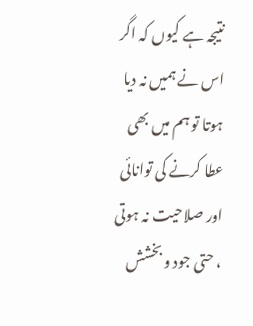نتیجہ ہے کیوں کہ اگر اس نے ہمیں نہ دیا ہوتا تو ہم میں بھی عطا کرنے کی توانائی اور صلاحیت نہ ہوتی ، حتی جود و بخشش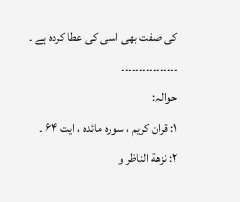کی صفت بھی اسی کی عطا کردہ ہے ۔
۔۔۔۔۔۔۔۔۔۔۔۔۔۔۔۔
حوالہ:
۱: قران کریم ، سورہ مائدہ ، ایت ۶۴ ۔
۲: نزهة الناظر و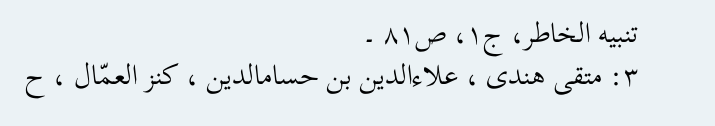تنبیه الخاطر، ج۱، ص۸۱ ۔
۳: متقی هندى ، علاءالدین بن حسامالدین ، كنز العمّال ، ح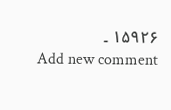۱۵۹۲۶ ۔
Add new comment